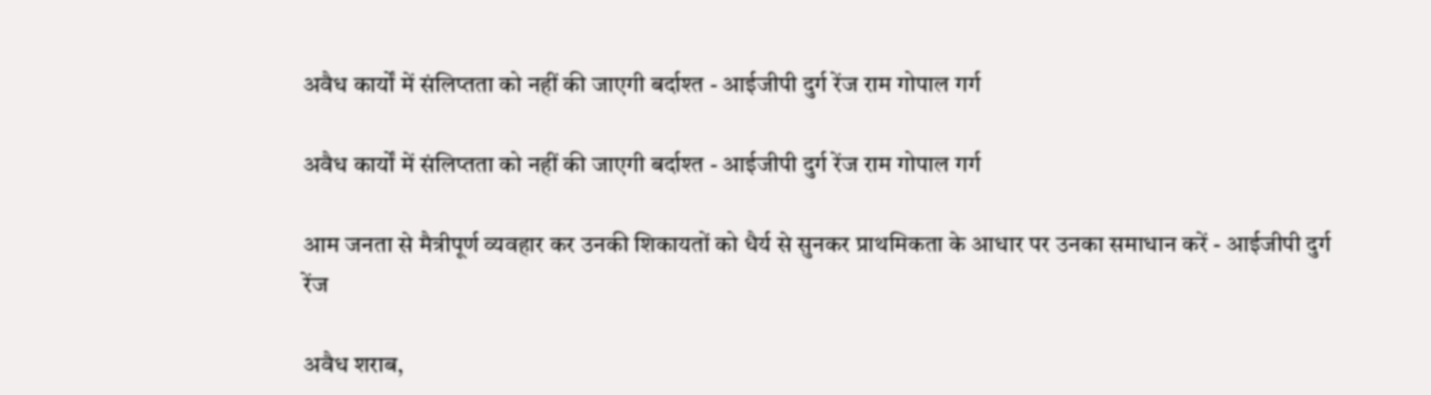अवैध कार्यों में संलिप्तता को नहीं की जाएगी बर्दाश्त - आईजीपी दुर्ग रेंज राम गोपाल गर्ग

अवैध कार्यों में संलिप्तता को नहीं की जाएगी बर्दाश्त - आईजीपी दुर्ग रेंज राम गोपाल गर्ग

आम जनता से मैत्रीपूर्ण व्यवहार कर उनकी शिकायतों को धैर्य से सुनकर प्राथमिकता के आधार पर उनका समाधान करें - आईजीपी दुर्ग रेंज

अवैध शराब,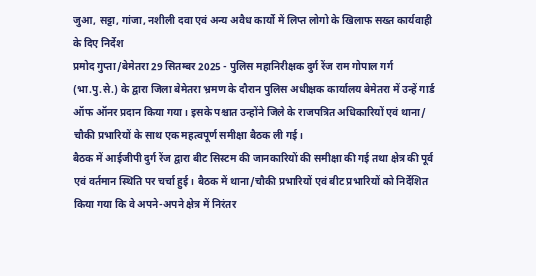जुआ, सट्टा, गांजा, नशीली दवा एवं अन्य अवैध कार्यो में लिप्त लोगो के खिलाफ सख्त कार्यवाही के दिए निर्देश
प्रमोद गुप्ता/बेमेतरा 29 सितम्बर 2025 - पुलिस महानिरीक्षक दुर्ग रेंज राम गोपाल गर्ग (भा.पु.से.) के द्वारा जिला बेमेतरा भ्रमण के दौरान पुलिस अधीक्षक कार्यालय बेमेतरा में उन्हें गार्ड ऑफ ऑनर प्रदान किया गया। इसके पश्चात उन्होंने जिले के राजपत्रित अधिकारियों एवं थाना/ चौकी प्रभारियों के साथ एक महत्वपूर्ण समीक्षा बैठक ली गई।
बैठक में आईजीपी दुर्ग रेंज द्वारा बीट सिस्टम की जानकारियों की समीक्षा की गई तथा क्षेत्र की पूर्व एवं वर्तमान स्थिति पर चर्चा हुई। बैठक में थाना/चौकी प्रभारियों एवं बीट प्रभारियों को निर्देशित किया गया कि वे अपने-अपने क्षेत्र में निरंतर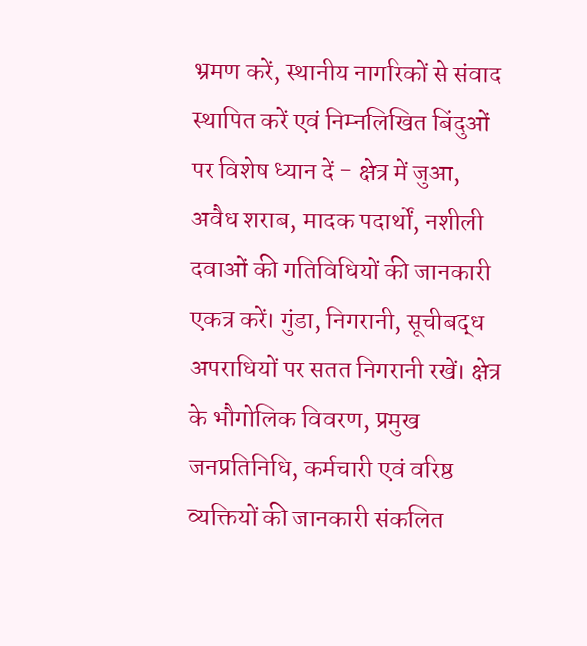भ्रमण करें, स्थानीय नागरिकों से संवाद स्थापित करें एवं निम्नलिखित बिंदुओं पर विशेष ध्यान दें - क्षेत्र में जुआ, अवैध शराब, मादक पदार्थों, नशीली दवाओं की गतिविधियों की जानकारी एकत्र करें। गुंडा, निगरानी, सूचीबद्ध अपराधियों पर सतत निगरानी रखें। क्षेत्र के भौगोलिक विवरण, प्रमुख जनप्रतिनिधि, कर्मचारी एवं वरिष्ठ व्यक्तियों की जानकारी संकलित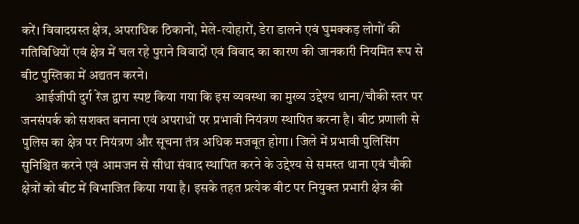करें। विवादग्रस्त क्षेत्र, अपराधिक ठिकानों, मेले-त्योहारों, डेरा डालने एवं घुमक्कड़ लोगों की गतिविधियों एवं क्षेत्र में चल रहे पुराने विवादों एवं विवाद का कारण की जानकारी नियमित रूप से बीट पुस्तिका में अद्यतन करने।
     आईजीपी दुर्ग रेंज द्वारा स्पष्ट किया गया कि इस व्यवस्था का मुख्य उद्देश्य थाना/चौकी स्तर पर जनसंपर्क को सशक्त बनाना एवं अपराधों पर प्रभावी नियंत्रण स्थापित करना है। बीट प्रणाली से पुलिस का क्षेत्र पर नियंत्रण और सूचना तंत्र अधिक मजबूत होगा। जिले में प्रभावी पुलिसिंग सुनिश्चित करने एवं आमजन से सीधा संवाद स्थापित करने के उद्देश्य से समस्त थाना एवं चौकी क्षेत्रों को बीट में विभाजित किया गया है। इसके तहत प्रत्येक बीट पर नियुक्त प्रभारी क्षेत्र की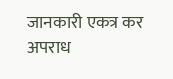जानकारी एकत्र कर अपराध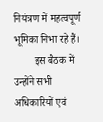नियंत्रण में महत्वपूर्ण भूमिका निभा रहे हैं।
        इस बैठक में उन्होंने सभी अधिकारियों एवं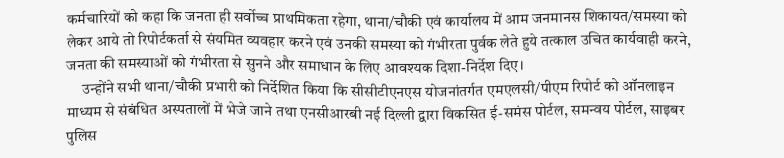कर्मचारियों को कहा कि जनता ही सर्वोच्च प्राथमिकता रहेगा, थाना/चौकी एवं कार्यालय में आम जनमानस शिकायत/समस्या को लेकर आये तो रिपोर्टकर्ता से संयमित व्यवहार करने एवं उनकी समस्या को गंभीरता पुर्वक लेते हुये तत्काल उचित कार्यवाही करने, जनता की समस्याओं को गंभीरता से सुनने और समाधान के लिए आवश्यक दिशा-निर्देश दिए।
     उन्होंने सभी थाना/चौकी प्रभारी को निर्देशित किया कि सीसीटीएनएस योजनांतर्गत एमएलसी/पीएम रिपोर्ट को ऑनलाइन माध्यम से संबंधित अस्पतालों में भेजे जाने तथा एनसीआरबी नई दिल्ली द्वारा विकसित ई-समंस पोर्टल, समन्वय पोर्टल, साइबर पुलिस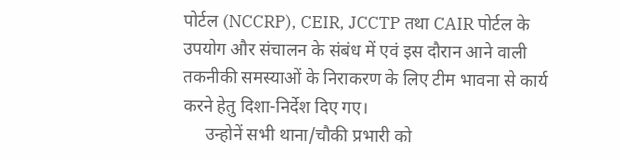पोर्टल (NCCRP), CEIR, JCCTP तथा CAIR पोर्टल के उपयोग और संचालन के संबंध में एवं इस दौरान आने वाली तकनीकी समस्याओं के निराकरण के लिए टीम भावना से कार्य करने हेतु दिशा-निर्देश दिए गए।
     उन्होनें सभी थाना/चौकी प्रभारी को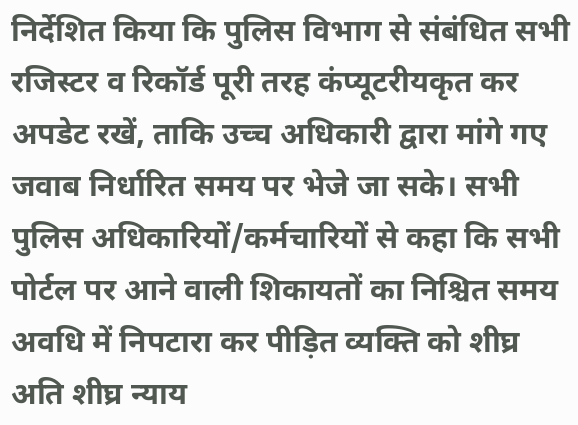निर्देशित किया कि पुलिस विभाग से संबंधित सभी रजिस्टर व रिकॉर्ड पूरी तरह कंप्यूटरीयकृत कर अपडेट रखें, ताकि उच्च अधिकारी द्वारा मांगे गए जवाब निर्धारित समय पर भेजे जा सके। सभी पुलिस अधिकारियों/कर्मचारियों से कहा कि सभी पोर्टल पर आने वाली शिकायतों का निश्चित समय अवधि में निपटारा कर पीड़ित व्यक्ति को शीघ्र अति शीघ्र न्याय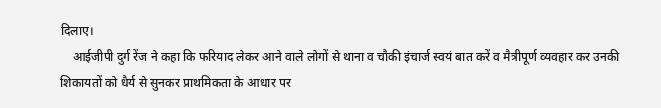दिलाए।
    आईजीपी दुर्ग रेंज ने कहा कि फरियाद लेकर आने वाले लोगों से थाना व चौकी इंचार्ज स्वयं बात करें व मैत्रीपूर्ण व्यवहार कर उनकी शिकायतों को धैर्य से सुनकर प्राथमिकता के आधार पर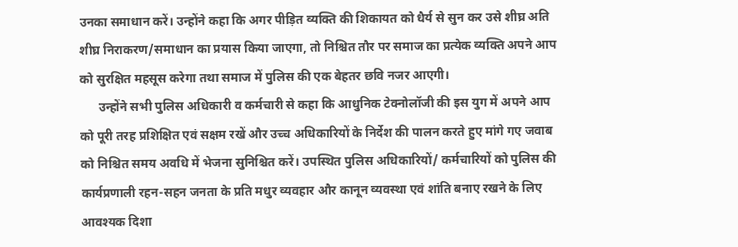उनका समाधान करें। उन्होंने कहा कि अगर पीड़ित व्यक्ति की शिकायत को धैर्य से सुन कर उसे शीघ्र अति शीघ्र निराकरण/समाधान का प्रयास किया जाएगा, तो निश्चित तौर पर समाज का प्रत्येक व्यक्ति अपने आप को सुरक्षित महसूस करेगा तथा समाज में पुलिस की एक बेहतर छवि नजर आएगी।
      उन्होंने सभी पुलिस अधिकारी व कर्मचारी से कहा कि आधुनिक टेक्नोलॉजी की इस युग में अपने आप को पूरी तरह प्रशिक्षित एवं सक्षम रखें और उच्च अधिकारियों के निर्देश की पालन करते हुए मांगे गए जवाब को निश्चित समय अवधि में भेजना सुनिश्चित करें। उपस्थित पुलिस अधिकारियों/ कर्मचारियों को पुलिस की कार्यप्रणाली रहन-सहन जनता के प्रति मधुर व्यवहार और कानून व्यवस्था एवं शांति बनाए रखने के लिए आवश्यक दिशा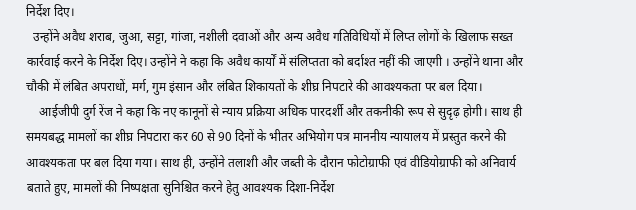निर्देश दिए।
  उन्होंने अवैध शराब, जुआ, सट्टा, गांजा, नशीली दवाओं और अन्य अवैध गतिविधियों में लिप्त लोगों के खिलाफ सख्त कार्रवाई करने के निर्देश दिए। उन्होंने ने कहा कि अवैध कार्यों में संलिप्तता को बर्दाश्त नहीं की जाएगी । उन्होंने थाना और चौकी में लंबित अपराधों, मर्ग, गुम इंसान और लंबित शिकायतों के शीघ्र निपटारे की आवश्यकता पर बल दिया।
    आईजीपी दुर्ग रेंज ने कहा कि नए कानूनों से न्याय प्रक्रिया अधिक पारदर्शी और तकनीकी रूप से सुदृढ़ होगी। साथ ही समयबद्ध मामलों का शीघ्र निपटारा कर 60 से 90 दिनों के भीतर अभियोग पत्र माननीय न्यायालय में प्रस्तुत करने की आवश्यकता पर बल दिया गया। साथ ही, उन्होंने तलाशी और जब्ती के दौरान फोटोग्राफी एवं वीडियोग्राफी को अनिवार्य बताते हुए, मामलों की निष्पक्षता सुनिश्चित करने हेतु आवश्यक दिशा-निर्देश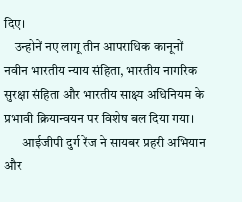दिए।
    उन्होनें नए लागू तीन आपराधिक कानूनों नवीन भारतीय न्याय संहिता, भारतीय नागरिक सुरक्षा संहिता और भारतीय साक्ष्य अधिनियम के प्रभावी क्रियान्वयन पर विशेष बल दिया गया।
       आईजीपी दुर्ग रेंज ने सायबर प्रहरी अभियान और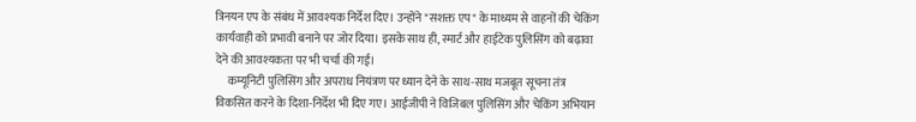त्रिनयन एप के संबंध में आवश्यक निर्देश दिए। उन्होंने "सशक्त एप" के माध्यम से वाहनों की चेकिंग कार्यवाही को प्रभावी बनाने पर जोर दिया। इसके साथ ही, स्मार्ट और हाईटेक पुलिसिंग को बढ़ावा देने की आवश्यकता पर भी चर्चा की गई।
     कम्यूनिटी पुलिसिंग और अपराध नियंत्रण पर ध्यान देने के साथ-साथ मजबूत सूचना तंत्र विकसित करने के दिशा-निर्देश भी दिए गए। आईजीपी ने विजिबल पुलिसिंग और चेकिंग अभियान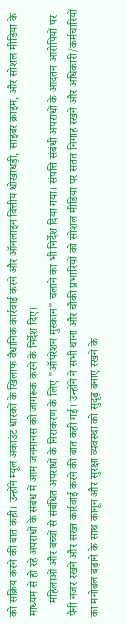को सक्रिय करने की बात कही। उन्होंने म्यूल अकाउंट धारकों के खिलाफ वैधानिक कार्रवाई करने और ऑनलाइन वित्तीय धोखाधड़ी, साइबर क्राइम, और सोशल मीडिया के माध्यम से हो रहे अपराधों के संबंध में आम जनमानस को जागरूक करने के निर्देश दिए।
     महिलाओं और बच्चों से संबंधित अपराधों के निराकरण के लिए "ऑपरेशन मुस्कान" चलाने का भी निर्देश दिया गया। संपत्ति संबंधी अपराधों के आदतन आरोपियों पर पैनी नजर रखने और सख्त कार्रवाई करने की बात कही गई। उन्होंने ने सभी थाना और चौकी प्रभारियों को सोशल मीडिया पर सतत निगाह रखने और अधिकारी/कर्मचारियों का मनोबल बढ़ाने के साथ कानून और सुरक्षा व्यवस्था को सुदृढ़ बनाए रखने के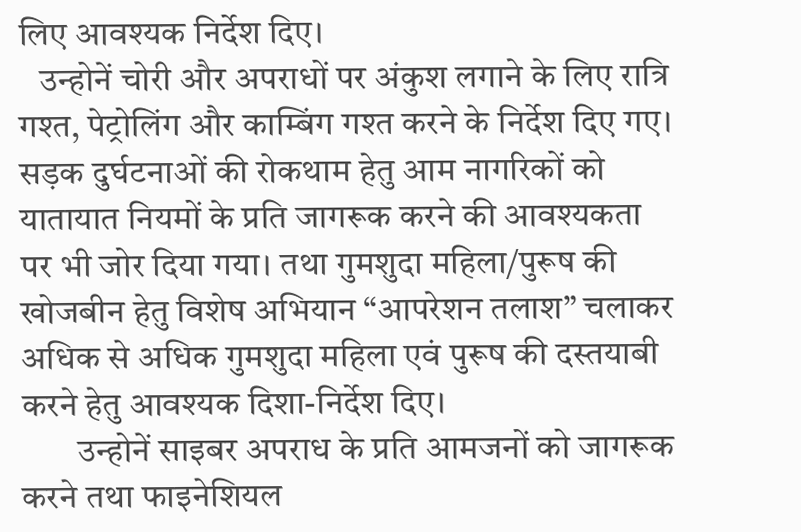लिए आवश्यक निर्देश दिए।
   उन्होनें चोरी और अपराधों पर अंकुश लगाने के लिए रात्रि गश्त, पेट्रोलिंग और काम्बिंग गश्त करने के निर्देश दिए गए। सड़क दुर्घटनाओं की रोकथाम हेतु आम नागरिकों को यातायात नियमों के प्रति जागरूक करने की आवश्यकता पर भी जोर दिया गया। तथा गुमशुदा महिला/पुरूष की खोजबीन हेतु विशेष अभियान “आपरेशन तलाश” चलाकर अधिक से अधिक गुमशुदा महिला एवं पुरूष की दस्तयाबी करने हेतु आवश्यक दिशा-निर्देश दिए।
        उन्होनें साइबर अपराध के प्रति आमजनों को जागरूक करने तथा फाइनेशियल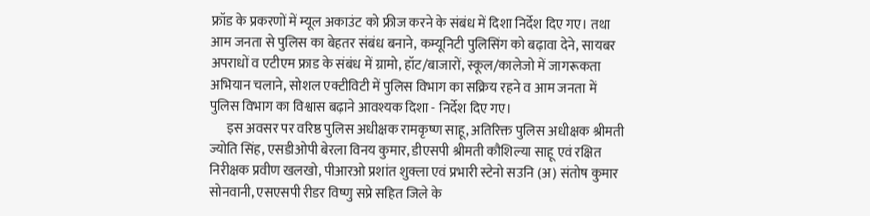फ्रॉड के प्रकरणों में म्यूल अकाउंट को फ्रीज करने के संबंध में दिशा निर्देश दिए गए। तथा आम जनता से पुलिस का बेहतर संबंध बनाने, कम्यूनिटी पुलिसिंग को बढ़ावा देने, सायबर अपराधों व एटीएम फ्राड के संबंध में ग्रामो, हॉट/बाजारों, स्कूल/कालेजो में जागरूकता अभियान चलाने, सोशल एक्टीविटी में पुलिस विभाग का सक्रिय रहने व आम जनता में पुलिस विभाग का विश्वास बढ़ाने आवश्यक दिशा - निर्देश दिए गए।
      इस अवसर पर वरिष्ठ पुलिस अधीक्षक रामकृष्ण साहू, अतिरिक्त पुलिस अधीक्षक श्रीमती ज्योति सिंह, एसडीओपी बेरला विनय कुमार, डीएसपी श्रीमती कौशिल्या साहू एवं रक्षित निरीक्षक प्रवीण खलखो, पीआरओ प्रशांत शुक्ला एवं प्रभारी स्टेनो सउनि (अ) संतोष कुमार सोनवानी, एसएसपी रीडर विष्णु सप्रे सहित जिले के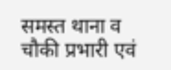समस्त थाना व चौकी प्रभारी एवं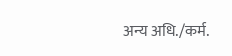अन्य अधि./कर्म.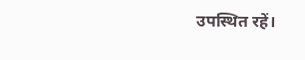उपस्थित रहें।